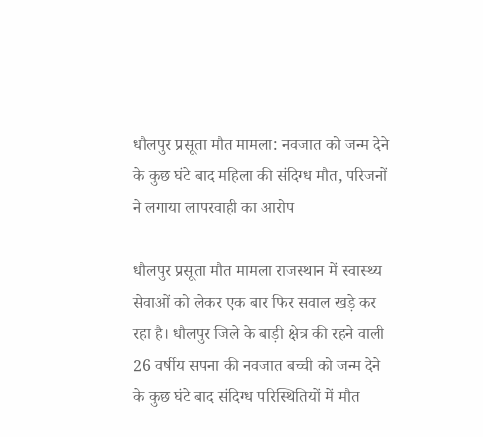धौलपुर प्रसूता मौत मामला: नवजात को जन्म देने के कुछ घंटे बाद महिला की संदिग्ध मौत, परिजनों ने लगाया लापरवाही का आरोप

धौलपुर प्रसूता मौत मामला राजस्थान में स्वास्थ्य सेवाओं को लेकर एक बार फिर सवाल खड़े कर रहा है। धौलपुर जिले के बाड़ी क्षेत्र की रहने वाली 26 वर्षीय सपना की नवजात बच्ची को जन्म देने के कुछ घंटे बाद संदिग्ध परिस्थितियों में मौत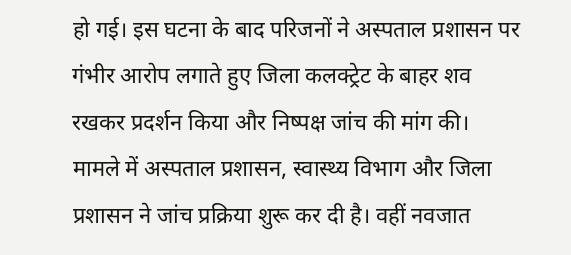हो गई। इस घटना के बाद परिजनों ने अस्पताल प्रशासन पर गंभीर आरोप लगाते हुए जिला कलक्ट्रेट के बाहर शव रखकर प्रदर्शन किया और निष्पक्ष जांच की मांग की।
मामले में अस्पताल प्रशासन, स्वास्थ्य विभाग और जिला प्रशासन ने जांच प्रक्रिया शुरू कर दी है। वहीं नवजात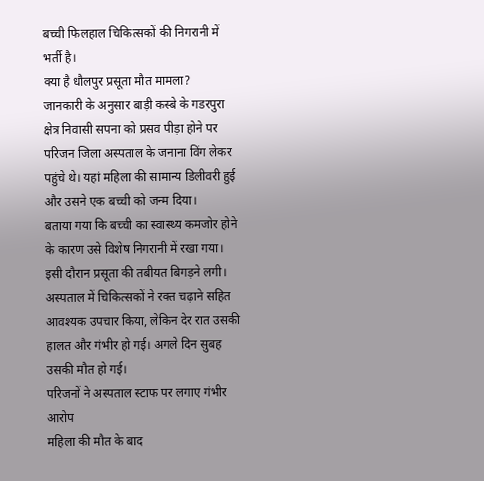बच्ची फिलहाल चिकित्सकों की निगरानी में भर्ती है।
क्या है धौलपुर प्रसूता मौत मामला?
जानकारी के अनुसार बाड़ी कस्बे के गडरपुरा क्षेत्र निवासी सपना को प्रसव पीड़ा होने पर परिजन जिला अस्पताल के जनाना विंग लेकर पहुंचे थे। यहां महिला की सामान्य डिलीवरी हुई और उसने एक बच्ची को जन्म दिया।
बताया गया कि बच्ची का स्वास्थ्य कमजोर होने के कारण उसे विशेष निगरानी में रखा गया। इसी दौरान प्रसूता की तबीयत बिगड़ने लगी। अस्पताल में चिकित्सकों ने रक्त चढ़ाने सहित आवश्यक उपचार किया, लेकिन देर रात उसकी हालत और गंभीर हो गई। अगले दिन सुबह उसकी मौत हो गई।
परिजनों ने अस्पताल स्टाफ पर लगाए गंभीर आरोप
महिला की मौत के बाद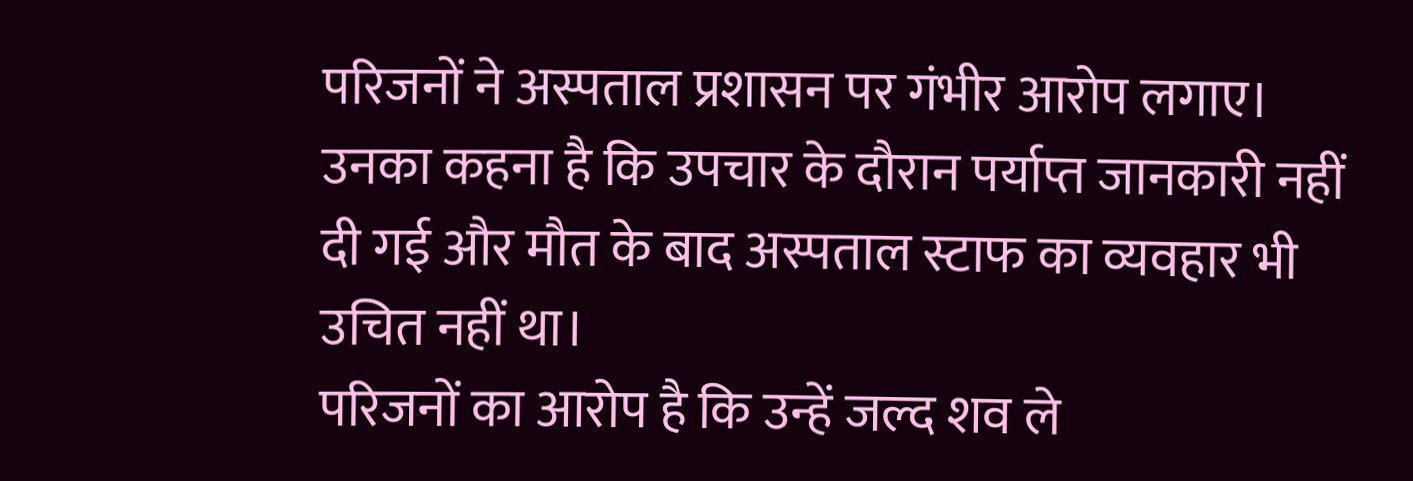परिजनों ने अस्पताल प्रशासन पर गंभीर आरोप लगाए। उनका कहना है कि उपचार के दौरान पर्याप्त जानकारी नहीं दी गई और मौत के बाद अस्पताल स्टाफ का व्यवहार भी उचित नहीं था।
परिजनों का आरोप है कि उन्हें जल्द शव ले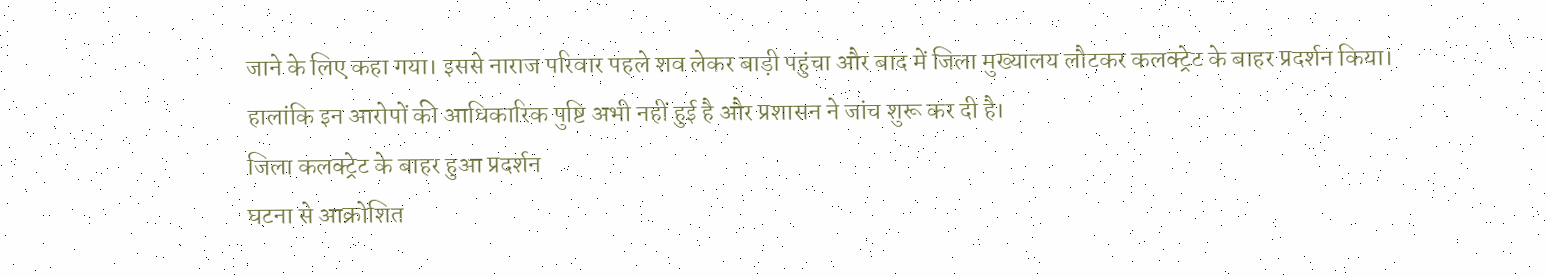जाने के लिए कहा गया। इससे नाराज परिवार पहले शव लेकर बाड़ी पहुंचा और बाद में जिला मुख्यालय लौटकर कलक्ट्रेट के बाहर प्रदर्शन किया।
हालांकि इन आरोपों की आधिकारिक पुष्टि अभी नहीं हुई है और प्रशासन ने जांच शुरू कर दी है।
जिला कलक्ट्रेट के बाहर हुआ प्रदर्शन
घटना से आक्रोशित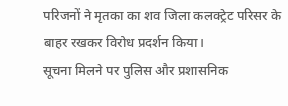परिजनों ने मृतका का शव जिला कलक्ट्रेट परिसर के बाहर रखकर विरोध प्रदर्शन किया।
सूचना मिलने पर पुलिस और प्रशासनिक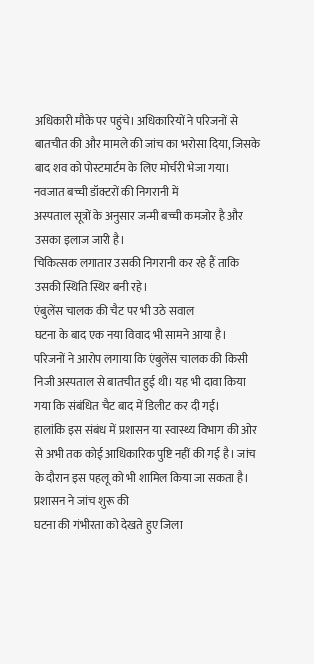अधिकारी मौके पर पहुंचे। अधिकारियों ने परिजनों से बातचीत की और मामले की जांच का भरोसा दिया, जिसके बाद शव को पोस्टमार्टम के लिए मोर्चरी भेजा गया।
नवजात बच्ची डॉक्टरों की निगरानी में
अस्पताल सूत्रों के अनुसार जन्मी बच्ची कमजोर है और उसका इलाज जारी है।
चिकित्सक लगातार उसकी निगरानी कर रहे हैं ताकि उसकी स्थिति स्थिर बनी रहे।
एंबुलेंस चालक की चैट पर भी उठे सवाल
घटना के बाद एक नया विवाद भी सामने आया है।
परिजनों ने आरोप लगाया कि एंबुलेंस चालक की किसी निजी अस्पताल से बातचीत हुई थी। यह भी दावा किया गया कि संबंधित चैट बाद में डिलीट कर दी गई।
हालांकि इस संबंध में प्रशासन या स्वास्थ्य विभाग की ओर से अभी तक कोई आधिकारिक पुष्टि नहीं की गई है। जांच के दौरान इस पहलू को भी शामिल किया जा सकता है।
प्रशासन ने जांच शुरू की
घटना की गंभीरता को देखते हुए जिला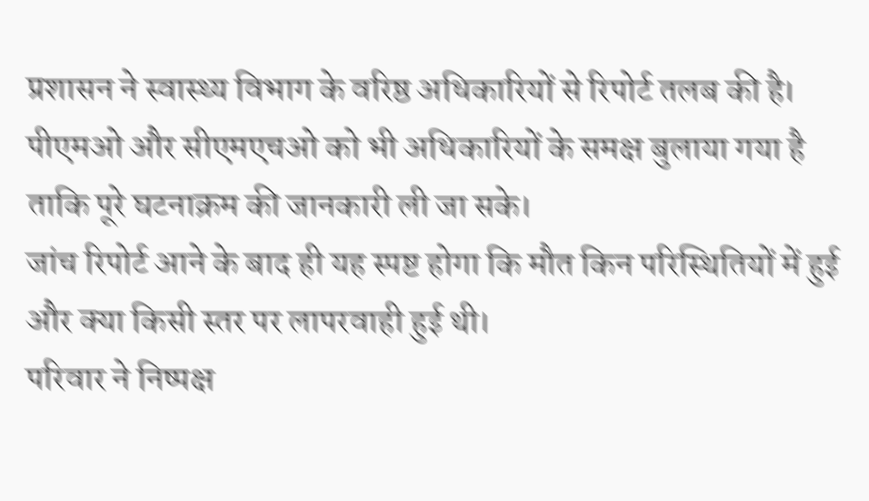प्रशासन ने स्वास्थ्य विभाग के वरिष्ठ अधिकारियों से रिपोर्ट तलब की है।
पीएमओ और सीएमएचओ को भी अधिकारियों के समक्ष बुलाया गया है ताकि पूरे घटनाक्रम की जानकारी ली जा सके।
जांच रिपोर्ट आने के बाद ही यह स्पष्ट होगा कि मौत किन परिस्थितियों में हुई और क्या किसी स्तर पर लापरवाही हुई थी।
परिवार ने निष्पक्ष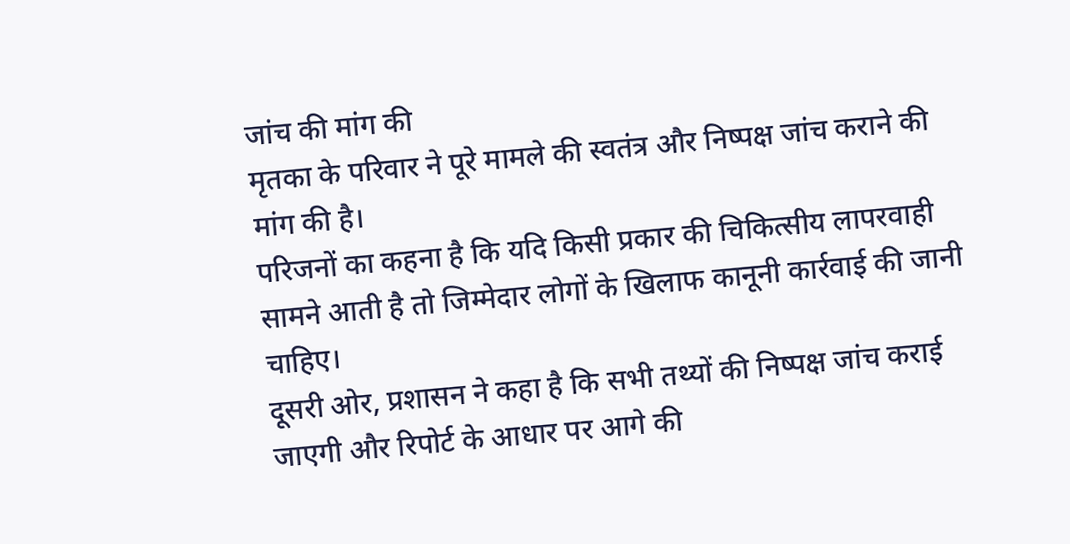जांच की मांग की
मृतका के परिवार ने पूरे मामले की स्वतंत्र और निष्पक्ष जांच कराने की मांग की है।
परिजनों का कहना है कि यदि किसी प्रकार की चिकित्सीय लापरवाही सामने आती है तो जिम्मेदार लोगों के खिलाफ कानूनी कार्रवाई की जानी चाहिए।
दूसरी ओर, प्रशासन ने कहा है कि सभी तथ्यों की निष्पक्ष जांच कराई जाएगी और रिपोर्ट के आधार पर आगे की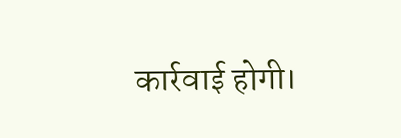कार्रवाई होगी।